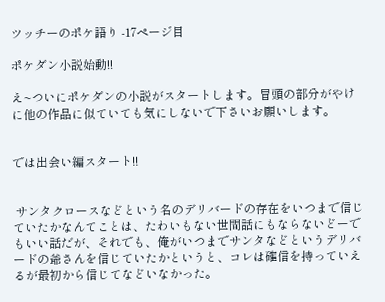ツッチーのポケ語り -17ページ目

ポケダン小説始動!!

え~ついにポケダンの小説がスタートします。冒頭の部分がやけに他の作品に似ていても気にしないで下さいお願いします。


では出会い編スタート!!


 サンタクロースなどという名のデリバードの存在をいつまで信じていたかなんてことは、たわいもない世間話にもならないどーでもいい話だが、それでも、俺がいつまでサンタなどというデリバードの爺さんを信じていたかというと、コレは確信を持っていえるが最初から信じてなどいなかった。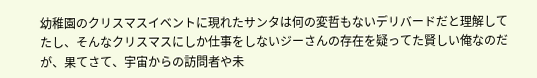幼稚園のクリスマスイベントに現れたサンタは何の変哲もないデリバードだと理解してたし、そんなクリスマスにしか仕事をしないジーさんの存在を疑ってた賢しい俺なのだが、果てさて、宇宙からの訪問者や未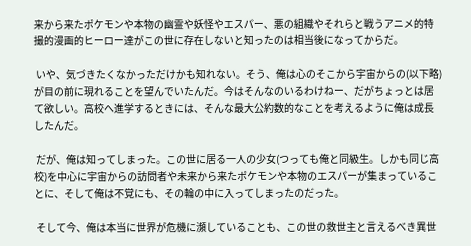来から来たポケモンや本物の幽霊や妖怪やエスパー、悪の組織やそれらと戦うアニメ的特撮的漫画的ヒーロー達がこの世に存在しないと知ったのは相当後になってからだ。

 いや、気づきたくなかっただけかも知れない。そう、俺は心のそこから宇宙からの(以下略)が目の前に現れることを望んでいたんだ。今はそんなのいるわけねー、だがちょっとは居て欲しい。高校へ進学するときには、そんな最大公約数的なことを考えるように俺は成長したんだ。

 だが、俺は知ってしまった。この世に居る一人の少女(つっても俺と同級生。しかも同じ高校)を中心に宇宙からの訪問者や未来から来たポケモンや本物のエスパーが集まっていることに、そして俺は不覚にも、その輪の中に入ってしまったのだった。

 そして今、俺は本当に世界が危機に瀕していることも、この世の救世主と言えるべき異世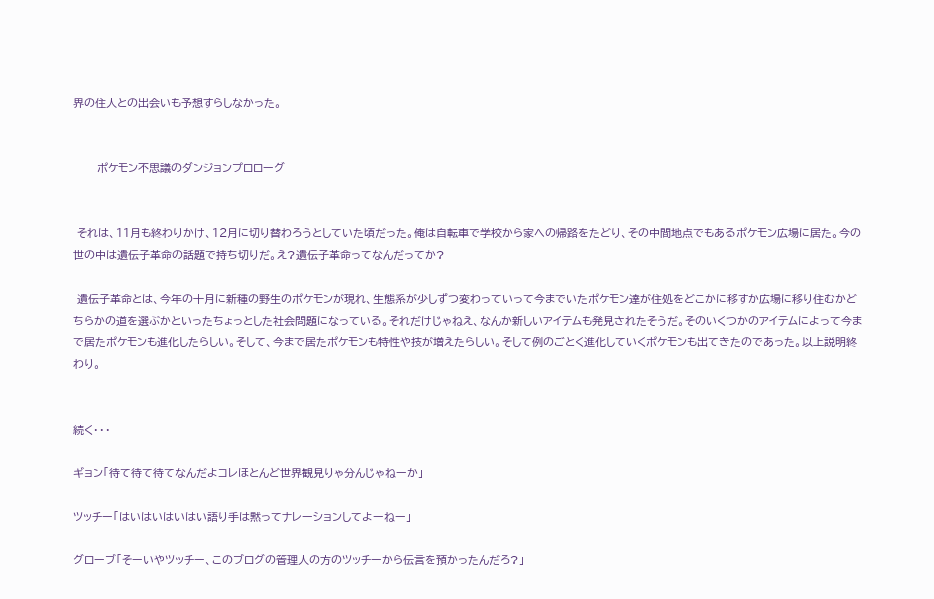界の住人との出会いも予想すらしなかった。


      ポケモン不思議のダンジョンプロローグ


 それは、11月も終わりかけ、12月に切り替わろうとしていた頃だった。俺は自転車で学校から家への帰路をたどり、その中間地点でもあるポケモン広場に居た。今の世の中は遺伝子革命の話題で持ち切りだ。え?遺伝子革命ってなんだってか?

 遺伝子革命とは、今年の十月に新種の野生のポケモンが現れ、生態系が少しずつ変わっていって今までいたポケモン達が住処をどこかに移すか広場に移り住むかどちらかの道を選ぶかといったちょっとした社会問題になっている。それだけじゃねえ、なんか新しいアイテムも発見されたそうだ。そのいくつかのアイテムによって今まで居たポケモンも進化したらしい。そして、今まで居たポケモンも特性や技が増えたらしい。そして例のごとく進化していくポケモンも出てきたのであった。以上説明終わり。


続く・・・

ギョン「待て待て待てなんだよコレほとんど世界観見りゃ分んじゃねーか」

ツッチー「はいはいはいはい語り手は黙ってナレーションしてよーねー」

グローブ「そーいやツッチー、このブログの管理人の方のツッチーから伝言を預かったんだろ?」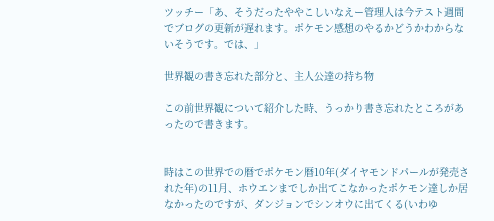ツッチー「あ、そうだったややこしいなえー管理人は今テスト週間でブログの更新が遅れます。ポケモン感想のやるかどうかわからないそうです。では、」

世界観の書き忘れた部分と、主人公達の持ち物

この前世界観について紹介した時、うっかり書き忘れたところがあったので書きます。


時はこの世界での暦でポケモン暦10年(ダイヤモンドパールが発売された年)の11月、ホウエンまでしか出てこなかったポケモン達しか居なかったのですが、ダンジョンでシンオウに出てくる(いわゆ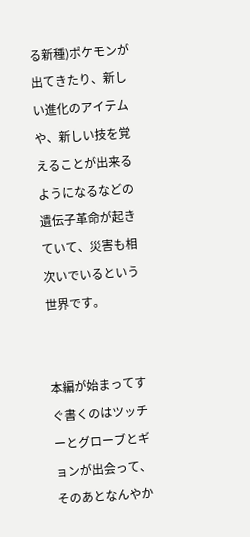る新種)ポケモンが出てきたり、新しい進化のアイテムや、新しい技を覚えることが出来るようになるなどの遺伝子革命が起きていて、災害も相次いでいるという世界です。


本編が始まってすぐ書くのはツッチーとグローブとギョンが出会って、そのあとなんやか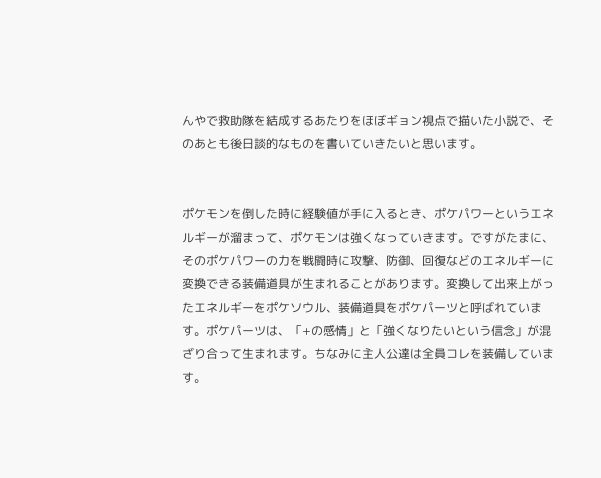んやで救助隊を結成するあたりをほぼギョン視点で描いた小説で、そのあとも後日談的なものを書いていきたいと思います。


ポケモンを倒した時に経験値が手に入るとき、ポケパワーというエネルギーが溜まって、ポケモンは強くなっていきます。ですがたまに、そのポケパワーの力を戦闘時に攻撃、防御、回復などのエネルギーに変換できる装備道具が生まれることがあります。変換して出来上がったエネルギーをポケソウル、装備道具をポケパーツと呼ばれています。ポケパーツは、「+の感情」と「強くなりたいという信念」が混ざり合って生まれます。ちなみに主人公達は全員コレを装備しています。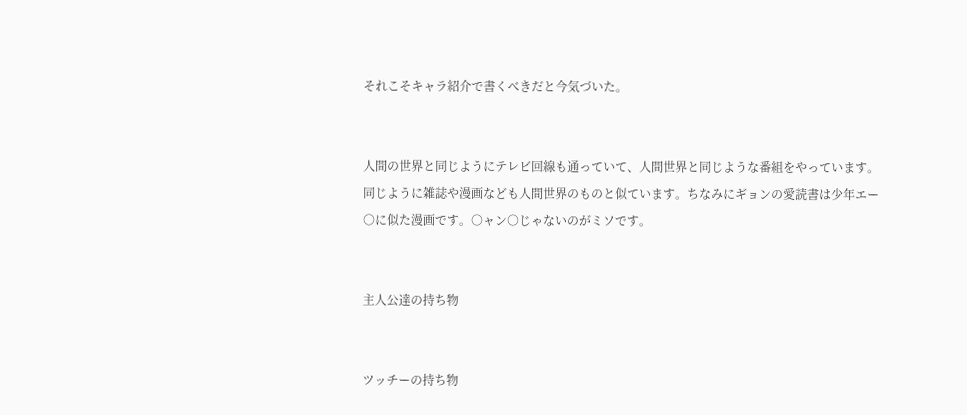それこそキャラ紹介で書くべきだと今気づいた。


人間の世界と同じようにテレビ回線も通っていて、人間世界と同じような番組をやっています。同じように雑誌や漫画なども人間世界のものと似ています。ちなみにギョンの愛読書は少年エー○に似た漫画です。○ャン○じゃないのがミソです。


主人公達の持ち物


ツッチーの持ち物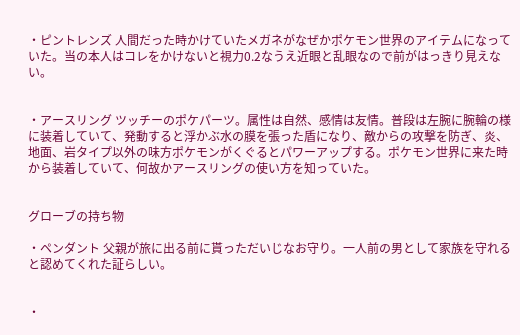・ピントレンズ 人間だった時かけていたメガネがなぜかポケモン世界のアイテムになっていた。当の本人はコレをかけないと視力0.2なうえ近眼と乱眼なので前がはっきり見えない。


・アースリング ツッチーのポケパーツ。属性は自然、感情は友情。普段は左腕に腕輪の様に装着していて、発動すると浮かぶ水の膜を張った盾になり、敵からの攻撃を防ぎ、炎、地面、岩タイプ以外の味方ポケモンがくぐるとパワーアップする。ポケモン世界に来た時から装着していて、何故かアースリングの使い方を知っていた。


グローブの持ち物

・ペンダント 父親が旅に出る前に貰っただいじなお守り。一人前の男として家族を守れると認めてくれた証らしい。


・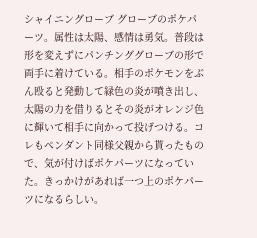シャイニングローブ グローブのポケパーツ。属性は太陽、感情は勇気。普段は形を変えずにパンチンググローブの形で両手に着けている。相手のポケモンをぶん殴ると発動して緑色の炎が噴き出し、太陽の力を借りるとその炎がオレンジ色に輝いて相手に向かって投げつける。コレもペンダント同様父親から貰ったもので、気が付けばポケパーツになっていた。きっかけがあれば一つ上のポケパーツになるらしい。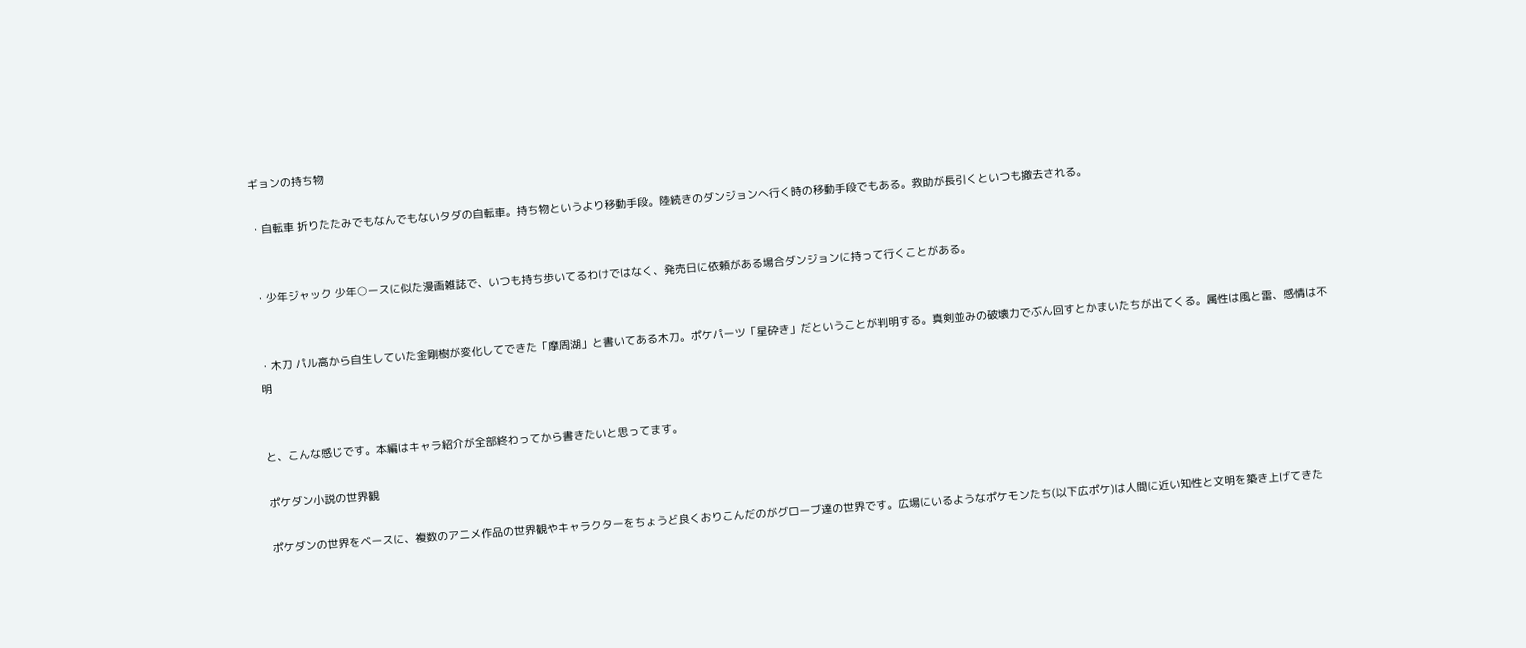ギョンの持ち物

・自転車 折りたたみでもなんでもないタダの自転車。持ち物というより移動手段。陸続きのダンジョンへ行く時の移動手段でもある。救助が長引くといつも撤去される。


・少年ジャック 少年○ースに似た漫画雑誌で、いつも持ち歩いてるわけではなく、発売日に依頼がある場合ダンジョンに持って行くことがある。


・木刀 パル高から自生していた金剛樹が変化してできた「摩周湖」と書いてある木刀。ポケパーツ「星砕き」だということが判明する。真剣並みの破壊力でぶん回すとかまいたちが出てくる。属性は風と雷、感情は不明


と、こんな感じです。本編はキャラ紹介が全部終わってから書きたいと思ってます。

ポケダン小説の世界観

ポケダンの世界をベースに、複数のアニメ作品の世界観やキャラクターをちょうど良くおりこんだのがグローブ達の世界です。広場にいるようなポケモンたち(以下広ポケ)は人間に近い知性と文明を築き上げてきた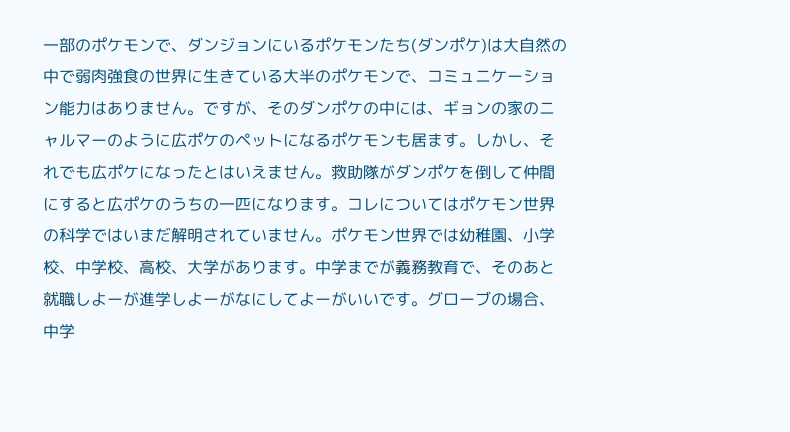一部のポケモンで、ダンジョンにいるポケモンたち(ダンポケ)は大自然の中で弱肉強食の世界に生きている大半のポケモンで、コミュニケーション能力はありません。ですが、そのダンポケの中には、ギョンの家のニャルマーのように広ポケのペットになるポケモンも居ます。しかし、それでも広ポケになったとはいえません。救助隊がダンポケを倒して仲間にすると広ポケのうちの一匹になります。コレについてはポケモン世界の科学ではいまだ解明されていません。ポケモン世界では幼稚園、小学校、中学校、高校、大学があります。中学までが義務教育で、そのあと就職しよーが進学しよーがなにしてよーがいいです。グローブの場合、中学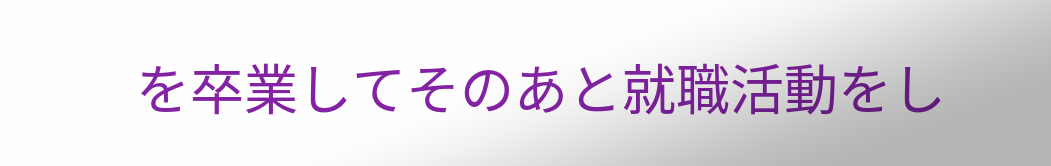を卒業してそのあと就職活動をし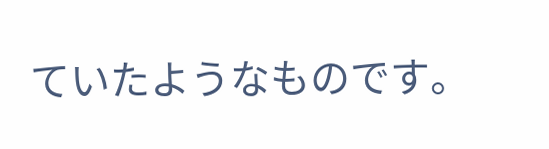ていたようなものです。